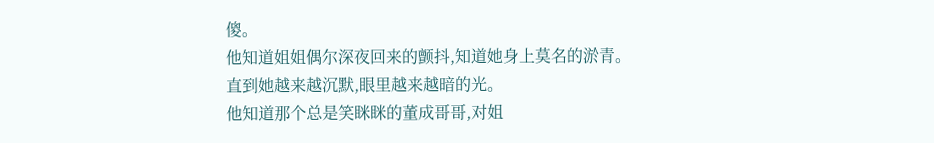傻。
他知道姐姐偶尔深夜回来的颤抖,知道她身上莫名的淤青。
直到她越来越沉默,眼里越来越暗的光。
他知道那个总是笑眯眯的董成哥哥,对姐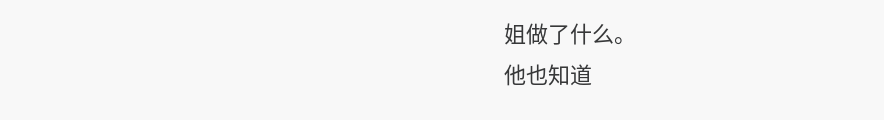姐做了什么。
他也知道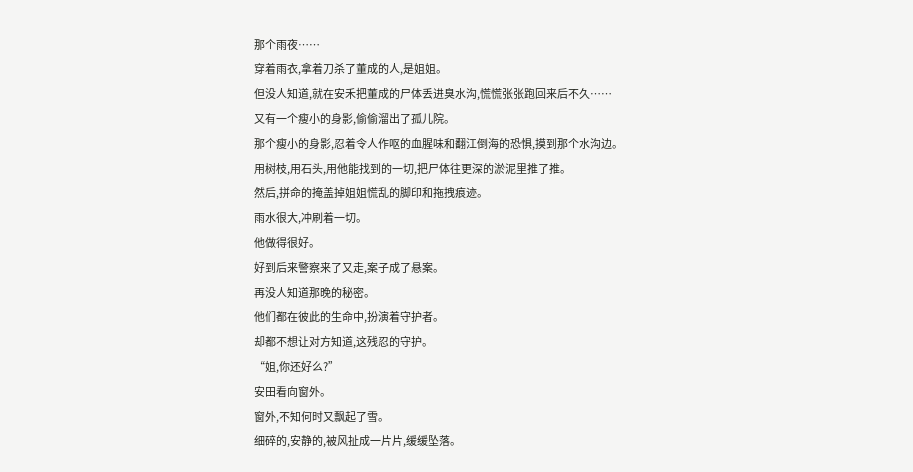那个雨夜……
穿着雨衣,拿着刀杀了董成的人,是姐姐。
但没人知道,就在安禾把董成的尸体丢进臭水沟,慌慌张张跑回来后不久……
又有一个瘦小的身影,偷偷溜出了孤儿院。
那个瘦小的身影,忍着令人作呕的血腥味和翻江倒海的恐惧,摸到那个水沟边。
用树枝,用石头,用他能找到的一切,把尸体往更深的淤泥里推了推。
然后,拼命的掩盖掉姐姐慌乱的脚印和拖拽痕迹。
雨水很大,冲刷着一切。
他做得很好。
好到后来警察来了又走,案子成了悬案。
再没人知道那晚的秘密。
他们都在彼此的生命中,扮演着守护者。
却都不想让对方知道,这残忍的守护。
“姐,你还好么?”
安田看向窗外。
窗外,不知何时又飘起了雪。
细碎的,安静的,被风扯成一片片,缓缓坠落。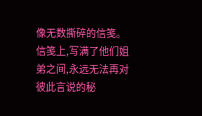像无数撕碎的信笺。
信笺上,写满了他们姐弟之间,永远无法再对彼此言说的秘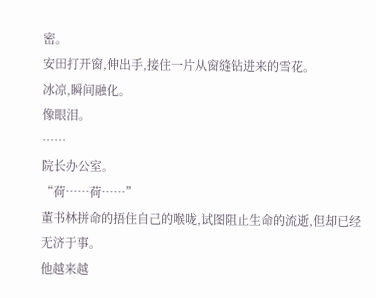密。
安田打开窗,伸出手,接住一片从窗缝钻进来的雪花。
冰凉,瞬间融化。
像眼泪。
……
院长办公室。
“荷……荷……”
董书林拼命的捂住自己的喉咙,试图阻止生命的流逝,但却已经无济于事。
他越来越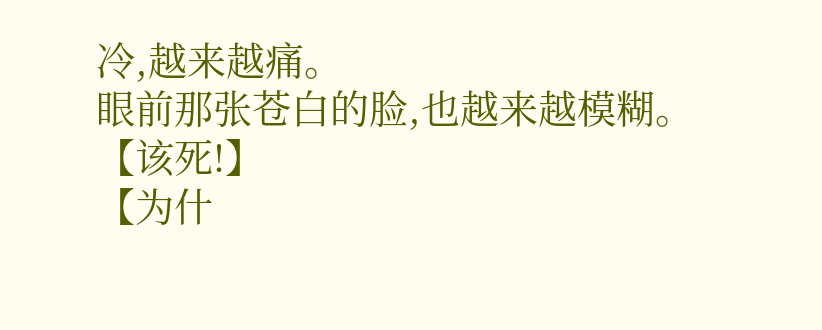冷,越来越痛。
眼前那张苍白的脸,也越来越模糊。
【该死!】
【为什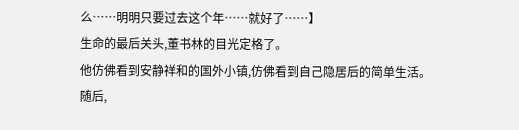么……明明只要过去这个年……就好了……】
生命的最后关头,董书林的目光定格了。
他仿佛看到安静祥和的国外小镇,仿佛看到自己隐居后的简单生活。
随后,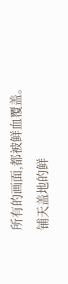所有的画面,都被鲜血覆盖。
铺天盖地的鲜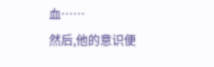血……
然后,他的意识便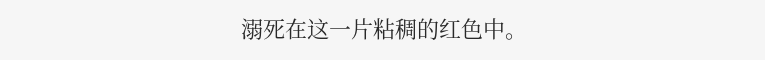溺死在这一片粘稠的红色中。